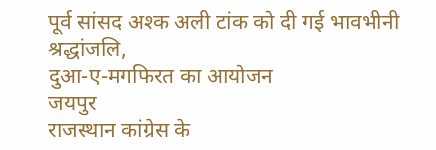पूर्व सांसद अश्क अली टांक को दी गई भावभीनी श्रद्धांजलि,
दुआ-ए-मगफिरत का आयोजन
जयपुर
राजस्थान कांग्रेस के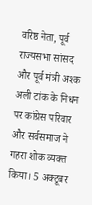वरिष्ठ नेता, पूर्व राज्यसभा सांसद और पूर्व मंत्री अश्क अली टांक के निधन पर कांग्रेस परिवार और सर्वसमाज ने गहरा शोक व्यक्त किया। 5 अक्टूबर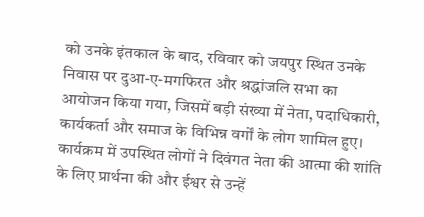को उनके इंतकाल के बाद, रविवार को जयपुर स्थित उनके निवास पर दुआ-ए-मगफिरत और श्रद्धांजलि सभा का आयोजन किया गया, जिसमें बड़ी संख्या में नेता, पदाधिकारी, कार्यकर्ता और समाज के विभिन्न वर्गों के लोग शामिल हुए। कार्यक्रम में उपस्थित लोगों ने दिवंगत नेता की आत्मा की शांति के लिए प्रार्थना की और ईश्वर से उन्हें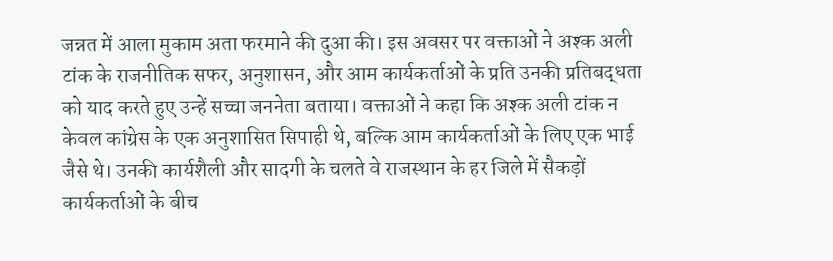जन्नत में आला मुकाम अता फरमाने की दुआ की। इस अवसर पर वक्ताओं ने अश्क अली टांक के राजनीतिक सफर, अनुशासन, और आम कार्यकर्ताओं के प्रति उनकी प्रतिबद्धता को याद करते हुए उन्हें सच्चा जननेता बताया। वक्ताओं ने कहा कि अश्क अली टांक न केवल कांग्रेस के एक अनुशासित सिपाही थे, बल्कि आम कार्यकर्ताओं के लिए एक भाई जैसे थे। उनकी कार्यशैली और सादगी के चलते वे राजस्थान के हर जिले में सैकड़ों कार्यकर्ताओं के बीच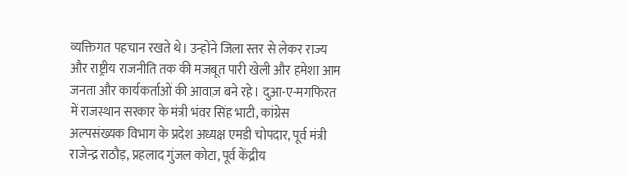व्यक्तिगत पहचान रखते थे। उन्होंने जिला स्तर से लेकर राज्य और राष्ट्रीय राजनीति तक की मजबूत पारी खेली और हमेशा आम जनता और कार्यकर्ताओं की आवाज़ बने रहे। दुआ-ए-मगफिरत में राजस्थान सरकार के मंत्री भंवर सिंह भाटी, कांग्रेस अल्पसंख्यक विभाग के प्रदेश अध्यक्ष एमडी चोपदार, पूर्व मंत्री राजेन्द्र राठौड़, प्रहलाद गुंजल कोटा, पूर्व केंद्रीय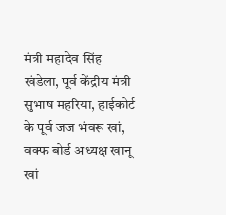मंत्री महादेव सिंह खंडेला, पूर्व केंद्रीय मंत्री सुभाष महरिया, हाईकोर्ट के पूर्व जज भंवरू खां, वक्फ बोर्ड अध्यक्ष खानू खां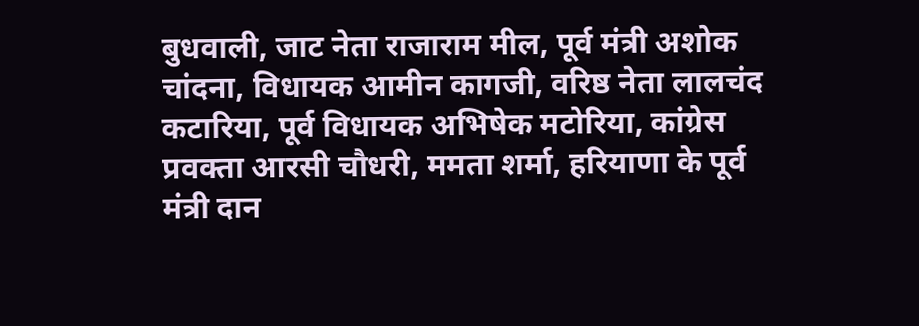बुधवाली, जाट नेता राजाराम मील, पूर्व मंत्री अशोक चांदना, विधायक आमीन कागजी, वरिष्ठ नेता लालचंद कटारिया, पूर्व विधायक अभिषेक मटोरिया, कांग्रेस प्रवक्ता आरसी चौधरी, ममता शर्मा, हरियाणा के पूर्व मंत्री दान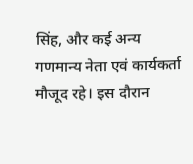सिंह, और कई अन्य गणमान्य नेता एवं कार्यकर्ता मौजूद रहे। इस दौरान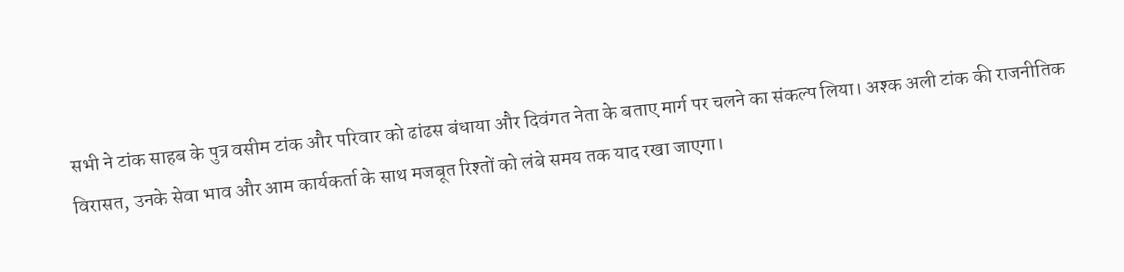सभी ने टांक साहब के पुत्र वसीम टांक और परिवार को ढांढस बंधाया और दिवंगत नेता के बताए मार्ग पर चलने का संकल्प लिया। अश्क अली टांक की राजनीतिक विरासत, उनके सेवा भाव और आम कार्यकर्ता के साथ मजबूत रिश्तों को लंबे समय तक याद रखा जाएगा।